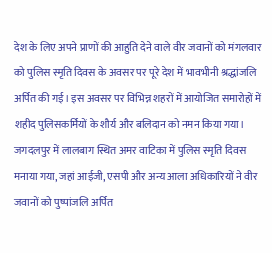देश के लिए अपने प्राणों की आहुति देने वाले वीर जवानों को मंगलवार को पुलिस स्मृति दिवस के अवसर पर पूरे देश में भावभीनी श्रद्धांजलि अर्पित की गई। इस अवसर पर विभिन्न शहरों में आयोजित समारोहों में शहीद पुलिसकर्मियों के शौर्य और बलिदान को नमन किया गया। जगदलपुर में लालबाग स्थित अमर वाटिका में पुलिस स्मृति दिवस मनाया गया, जहां आईजी, एसपी और अन्य आला अधिकारियों ने वीर जवानों को पुष्पांजलि अर्पित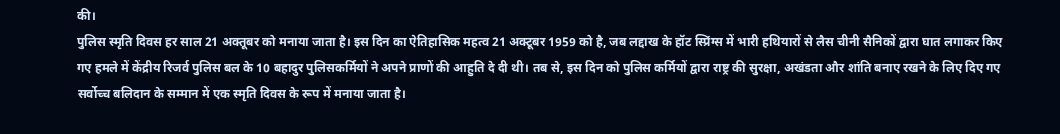की।
पुलिस स्मृति दिवस हर साल 21 अक्तूबर को मनाया जाता है। इस दिन का ऐतिहासिक महत्व 21 अक्टूबर 1959 को है, जब लद्दाख के हॉट स्प्रिंग्स में भारी हथियारों से लैस चीनी सैनिकों द्वारा घात लगाकर किए गए हमले में केंद्रीय रिजर्व पुलिस बल के 10 बहादुर पुलिसकर्मियों ने अपने प्राणों की आहुति दे दी थी। तब से, इस दिन को पुलिस कर्मियों द्वारा राष्ट्र की सुरक्षा, अखंडता और शांति बनाए रखने के लिए दिए गए सर्वोच्च बलिदान के सम्मान में एक स्मृति दिवस के रूप में मनाया जाता है।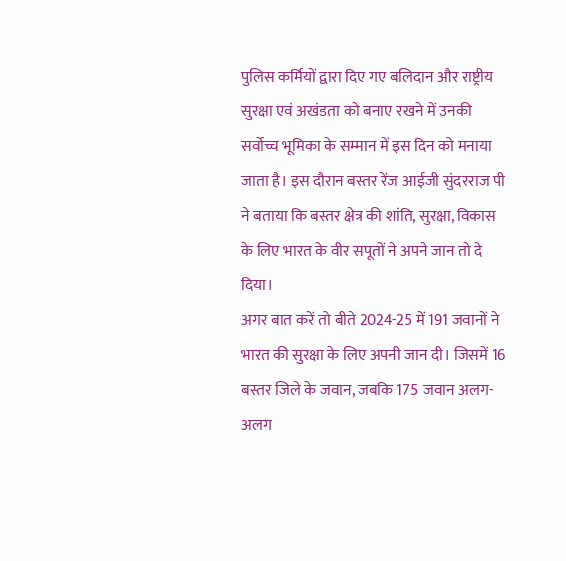पुलिस कर्मियों द्वारा दिए गए बलिदान और राष्ट्रीय सुरक्षा एवं अखंडता को बनाए रखने में उनकी सर्वोच्च भूमिका के सम्मान में इस दिन को मनाया जाता है। इस दौरान बस्तर रेंज आईजी सुंदरराज पी ने बताया कि बस्तर क्षेत्र की शांति, सुरक्षा, विकास के लिए भारत के वीर सपूतों ने अपने जान तो दे दिया।
अगर बात करें तो बीते 2024-25 में 191 जवानों ने भारत की सुरक्षा के लिए अपनी जान दी। जिसमें 16 बस्तर जिले के जवान, जबकि 175 जवान अलग-अलग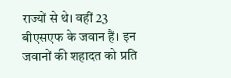राज्यों से थे। वहीं 23 बीएसएफ के जवान हैं। इन जवानों की शहादत को प्रति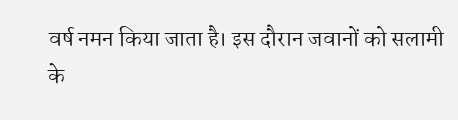वर्ष नमन किया जाता है। इस दौरान जवानों को सलामी के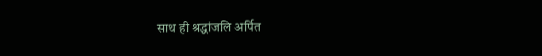साथ ही श्रद्धांजलि अर्पित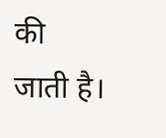की जाती है।